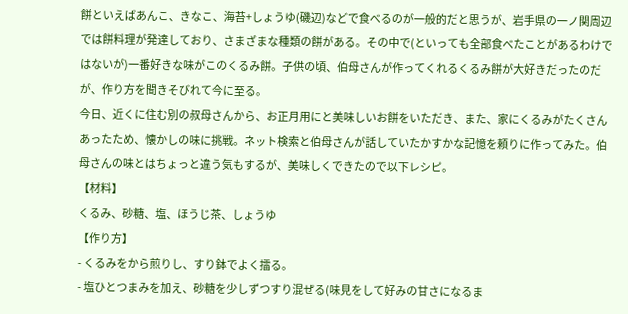餅といえばあんこ、きなこ、海苔+しょうゆ(磯辺)などで食べるのが一般的だと思うが、岩手県の一ノ関周辺では餅料理が発達しており、さまざまな種類の餅がある。その中で(といっても全部食べたことがあるわけではないが)一番好きな味がこのくるみ餅。子供の頃、伯母さんが作ってくれるくるみ餅が大好きだったのだが、作り方を聞きそびれて今に至る。
今日、近くに住む別の叔母さんから、お正月用にと美味しいお餅をいただき、また、家にくるみがたくさんあったため、懐かしの味に挑戦。ネット検索と伯母さんが話していたかすかな記憶を頼りに作ってみた。伯母さんの味とはちょっと違う気もするが、美味しくできたので以下レシピ。
【材料】
くるみ、砂糖、塩、ほうじ茶、しょうゆ
【作り方】
- くるみをから煎りし、すり鉢でよく擂る。
- 塩ひとつまみを加え、砂糖を少しずつすり混ぜる(味見をして好みの甘さになるま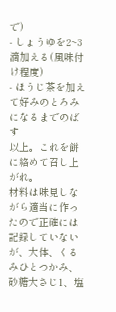で)
- しょうゆを2~3滴加える(風味付け程度)
- ほうじ茶を加えて好みのとろみになるまでのばす
以上。これを餅に絡めて召し上がれ。
材料は味見しながら適当に作ったので正確には記録していないが、大体、くるみひとつかみ、砂糖大さじ1、塩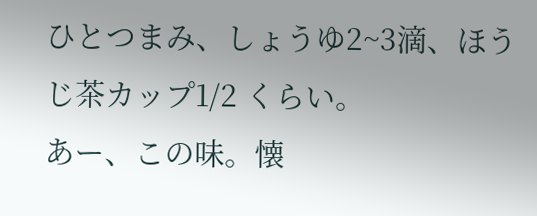ひとつまみ、しょうゆ2~3滴、ほうじ茶カップ1/2 くらい。
あー、この味。懐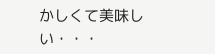かしくて美味しい・・・